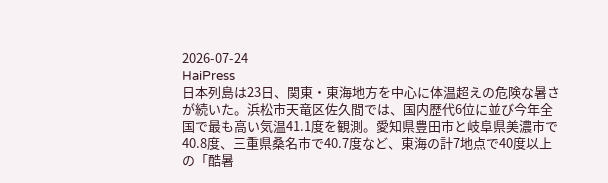2026-07-24
HaiPress
日本列島は23日、関東・東海地方を中心に体温超えの危険な暑さが続いた。浜松市天竜区佐久間では、国内歴代6位に並び今年全国で最も高い気温41.1度を観測。愛知県豊田市と岐阜県美濃市で40.8度、三重県桑名市で40.7度など、東海の計7地点で40度以上の「酷暑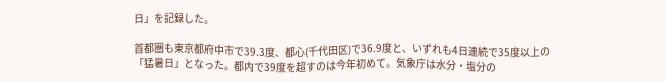日」を記録した。

首都圏も東京都府中市で39.3度、都心(千代田区)で36.9度と、いずれも4日連続で35度以上の「猛暑日」となった。都内で39度を超すのは今年初めて。気象庁は水分・塩分の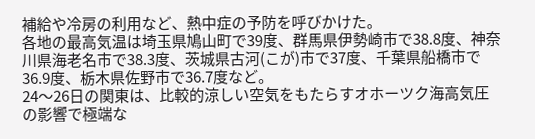補給や冷房の利用など、熱中症の予防を呼びかけた。
各地の最高気温は埼玉県鳩山町で39度、群馬県伊勢崎市で38.8度、神奈川県海老名市で38.3度、茨城県古河(こが)市で37度、千葉県船橋市で36.9度、栃木県佐野市で36.7度など。
24〜26日の関東は、比較的涼しい空気をもたらすオホーツク海高気圧の影響で極端な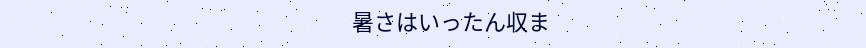暑さはいったん収ま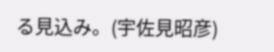る見込み。(宇佐見昭彦)